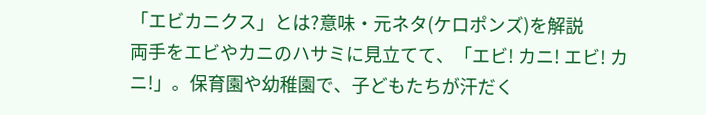「エビカニクス」とは?意味・元ネタ(ケロポンズ)を解説
両手をエビやカニのハサミに見立てて、「エビ! カニ! エビ! カニ!」。保育園や幼稚園で、子どもたちが汗だく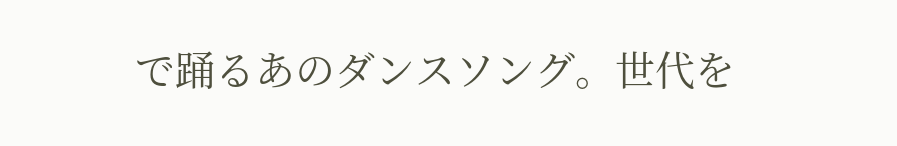で踊るあのダンスソング。世代を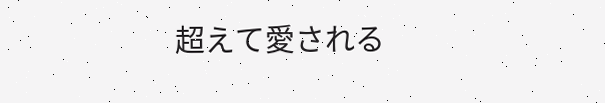超えて愛される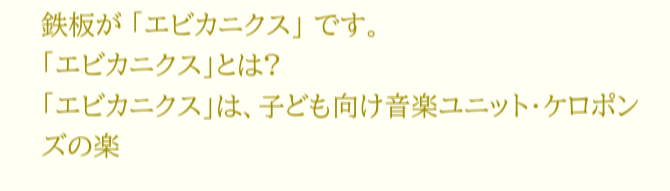鉄板が 「エビカニクス」 です。
「エビカニクス」とは?
「エビカニクス」は、子ども向け音楽ユニット・ケロポンズの楽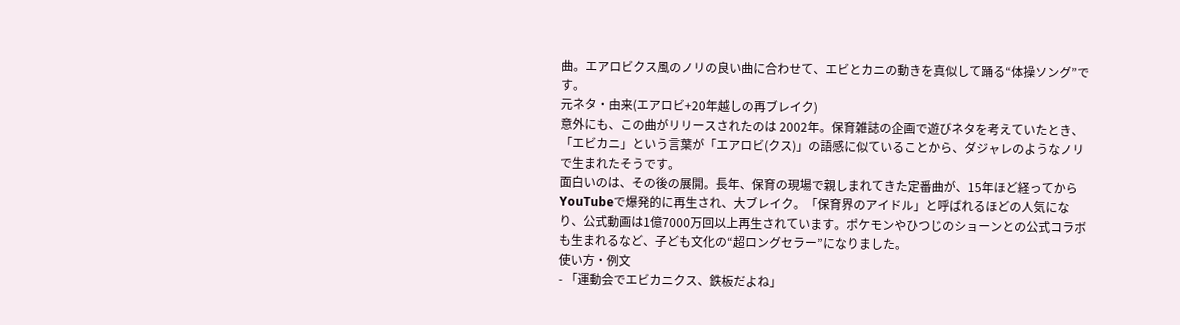曲。エアロビクス風のノリの良い曲に合わせて、エビとカニの動きを真似して踊る“体操ソング”です。
元ネタ・由来(エアロビ+20年越しの再ブレイク)
意外にも、この曲がリリースされたのは 2002年。保育雑誌の企画で遊びネタを考えていたとき、「エビカニ」という言葉が「エアロビ(クス)」の語感に似ていることから、ダジャレのようなノリで生まれたそうです。
面白いのは、その後の展開。長年、保育の現場で親しまれてきた定番曲が、15年ほど経ってからYouTubeで爆発的に再生され、大ブレイク。「保育界のアイドル」と呼ばれるほどの人気になり、公式動画は1億7000万回以上再生されています。ポケモンやひつじのショーンとの公式コラボも生まれるなど、子ども文化の“超ロングセラー”になりました。
使い方・例文
- 「運動会でエビカニクス、鉄板だよね」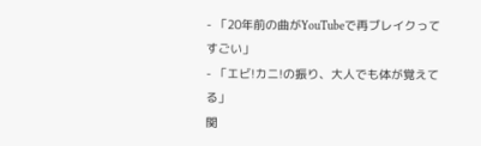- 「20年前の曲がYouTubeで再ブレイクってすごい」
- 「エビ!カニ!の振り、大人でも体が覚えてる」
関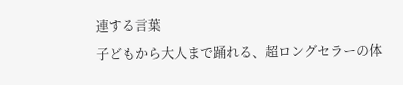連する言葉
子どもから大人まで踊れる、超ロングセラーの体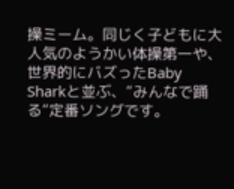操ミーム。同じく子どもに大人気のようかい体操第一や、世界的にバズったBaby Sharkと並ぶ、“みんなで踊る”定番ソングです。